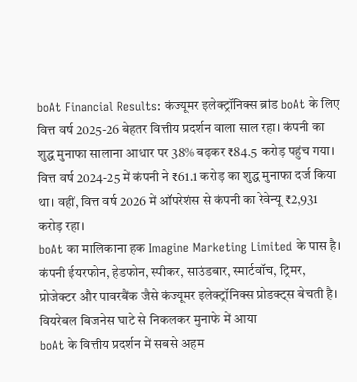boAt Financial Results: कंज्यूमर इलेक्ट्रॉनिक्स ब्रांड boAt के लिए वित्त वर्ष 2025-26 बेहतर वित्तीय प्रदर्शन वाला साल रहा। कंपनी का शुद्ध मुनाफा सालाना आधार पर 38% बढ़कर ₹84.5 करोड़ पहुंच गया। वित्त वर्ष 2024-25 में कंपनी ने ₹61.1 करोड़ का शुद्ध मुनाफा दर्ज किया था। वहीं, वित्त वर्ष 2026 में ऑपरेशंस से कंपनी का रेवेन्यू ₹2,931 करोड़ रहा।
boAt का मालिकाना हक Imagine Marketing Limited के पास है। कंपनी ईयरफोन, हेडफोन, स्पीकर, साउंडबार, स्मार्टवॉच, ट्रिमर, प्रोजेक्टर और पावरबैंक जैसे कंज्यूमर इलेक्ट्रॉनिक्स प्रोडक्ट्स बेचती है।
वियरेबल बिजनेस घाटे से निकलकर मुनाफे में आया
boAt के वित्तीय प्रदर्शन में सबसे अहम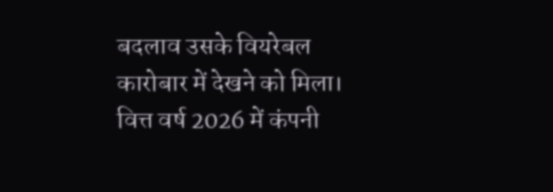बदलाव उसके वियरेबल कारोबार में देखने को मिला। वित्त वर्ष 2026 में कंपनी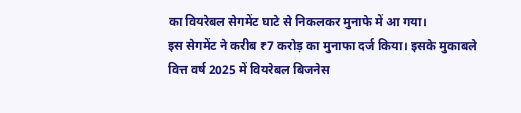का वियरेबल सेगमेंट घाटे से निकलकर मुनाफे में आ गया।
इस सेगमेंट ने करीब ₹7 करोड़ का मुनाफा दर्ज किया। इसके मुकाबले वित्त वर्ष 2025 में वियरेबल बिजनेस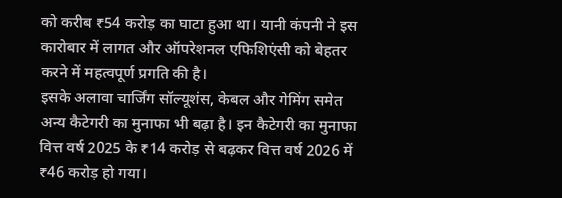को करीब ₹54 करोड़ का घाटा हुआ था। यानी कंपनी ने इस कारोबार में लागत और ऑपरेशनल एफिशिएंसी को बेहतर करने में महत्वपूर्ण प्रगति की है।
इसके अलावा चार्जिंग सॉल्यूशंस, केबल और गेमिंग समेत अन्य कैटेगरी का मुनाफा भी बढ़ा है। इन कैटेगरी का मुनाफा वित्त वर्ष 2025 के ₹14 करोड़ से बढ़कर वित्त वर्ष 2026 में ₹46 करोड़ हो गया।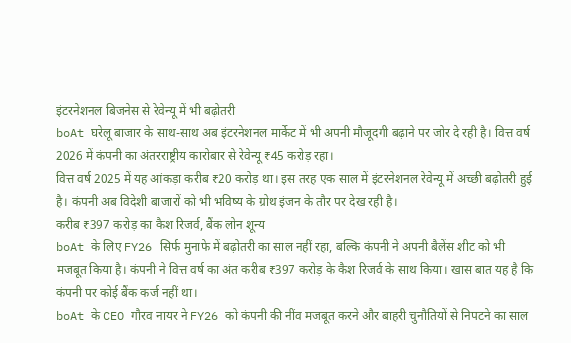इंटरनेशनल बिजनेस से रेवेन्यू में भी बढ़ोतरी
boAt घरेलू बाजार के साथ-साथ अब इंटरनेशनल मार्केट में भी अपनी मौजूदगी बढ़ाने पर जोर दे रही है। वित्त वर्ष 2026 में कंपनी का अंतरराष्ट्रीय कारोबार से रेवेन्यू ₹45 करोड़ रहा।
वित्त वर्ष 2025 में यह आंकड़ा करीब ₹20 करोड़ था। इस तरह एक साल में इंटरनेशनल रेवेन्यू में अच्छी बढ़ोतरी हुई है। कंपनी अब विदेशी बाजारों को भी भविष्य के ग्रोथ इंजन के तौर पर देख रही है।
करीब ₹397 करोड़ का कैश रिजर्व, बैंक लोन शून्य
boAt के लिए FY26 सिर्फ मुनाफे में बढ़ोतरी का साल नहीं रहा, बल्कि कंपनी ने अपनी बैलेंस शीट को भी मजबूत किया है। कंपनी ने वित्त वर्ष का अंत करीब ₹397 करोड़ के कैश रिजर्व के साथ किया। खास बात यह है कि कंपनी पर कोई बैंक कर्ज नहीं था।
boAt के CEO गौरव नायर ने FY26 को कंपनी की नींव मजबूत करने और बाहरी चुनौतियों से निपटने का साल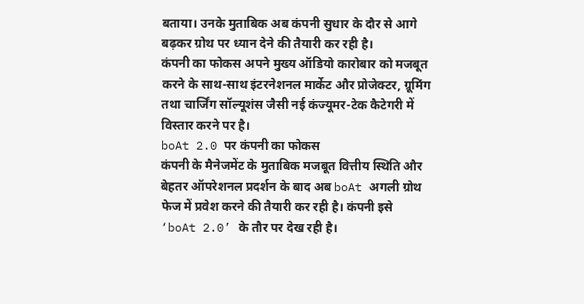बताया। उनके मुताबिक अब कंपनी सुधार के दौर से आगे बढ़कर ग्रोथ पर ध्यान देने की तैयारी कर रही है।
कंपनी का फोकस अपने मुख्य ऑडियो कारोबार को मजबूत करने के साथ-साथ इंटरनेशनल मार्केट और प्रोजेक्टर, ग्रूमिंग तथा चार्जिंग सॉल्यूशंस जैसी नई कंज्यूमर-टेक कैटेगरी में विस्तार करने पर है।
boAt 2.0 पर कंपनी का फोकस
कंपनी के मैनेजमेंट के मुताबिक मजबूत वित्तीय स्थिति और बेहतर ऑपरेशनल प्रदर्शन के बाद अब boAt अगली ग्रोथ फेज में प्रवेश करने की तैयारी कर रही है। कंपनी इसे ‘boAt 2.0’ के तौर पर देख रही है।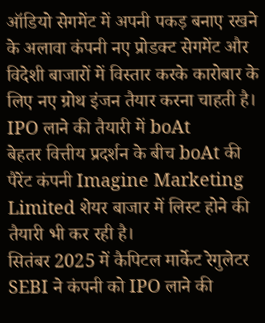ऑडियो सेगमेंट में अपनी पकड़ बनाए रखने के अलावा कंपनी नए प्रोडक्ट सेगमेंट और विदेशी बाजारों में विस्तार करके कारोबार के लिए नए ग्रोथ इंजन तैयार करना चाहती है।
IPO लाने की तैयारी में boAt
बेहतर वित्तीय प्रदर्शन के बीच boAt की पैरेंट कंपनी Imagine Marketing Limited शेयर बाजार में लिस्ट होने की तैयारी भी कर रही है।
सितंबर 2025 में कैपिटल मार्केट रेगुलेटर SEBI ने कंपनी को IPO लाने की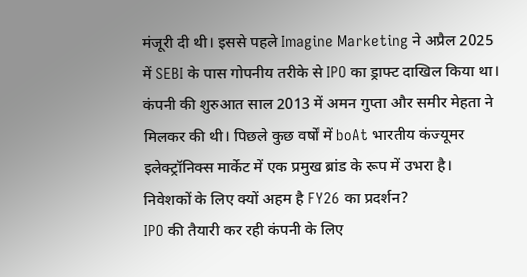मंजूरी दी थी। इससे पहले Imagine Marketing ने अप्रैल 2025 में SEBI के पास गोपनीय तरीके से IPO का ड्राफ्ट दाखिल किया था।
कंपनी की शुरुआत साल 2013 में अमन गुप्ता और समीर मेहता ने मिलकर की थी। पिछले कुछ वर्षों में boAt भारतीय कंज्यूमर इलेक्ट्रॉनिक्स मार्केट में एक प्रमुख ब्रांड के रूप में उभरा है।
निवेशकों के लिए क्यों अहम है FY26 का प्रदर्शन?
IPO की तैयारी कर रही कंपनी के लिए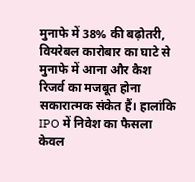मुनाफे में 38% की बढ़ोतरी, वियरेबल कारोबार का घाटे से मुनाफे में आना और कैश रिजर्व का मजबूत होना सकारात्मक संकेत हैं। हालांकि IPO में निवेश का फैसला केवल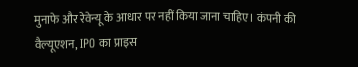मुनाफे और रेवेन्यू के आधार पर नहीं किया जाना चाहिए। कंपनी की वैल्यूएशन, IPO का प्राइस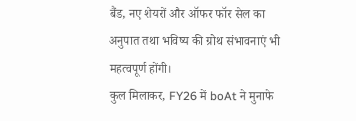बैंड, नए शेयरों और ऑफर फॉर सेल का अनुपात तथा भविष्य की ग्रोथ संभावनाएं भी महत्वपूर्ण होंगी।
कुल मिलाकर, FY26 में boAt ने मुनाफे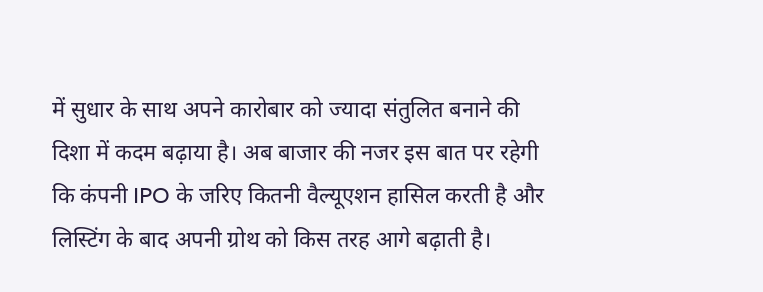में सुधार के साथ अपने कारोबार को ज्यादा संतुलित बनाने की दिशा में कदम बढ़ाया है। अब बाजार की नजर इस बात पर रहेगी कि कंपनी IPO के जरिए कितनी वैल्यूएशन हासिल करती है और लिस्टिंग के बाद अपनी ग्रोथ को किस तरह आगे बढ़ाती है।